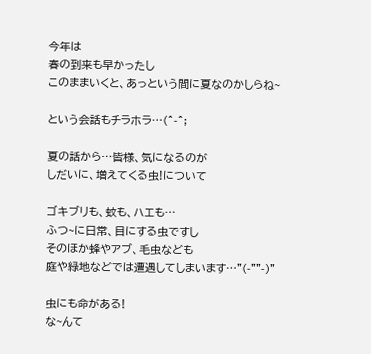今年は
春の到来も早かったし
このままいくと、あっという間に夏なのかしらね~

という会話もチラホラ…(^-^;

夏の話から…皆様、気になるのが
しだいに、増えてくる虫!について

ゴキブリも、蚊も、ハエも…
ふつ~に日常、目にする虫ですし
そのほか蜂やアブ、毛虫なども
庭や緑地などでは遭遇してしまいます…"(-""-)"

虫にも命がある!
な~んて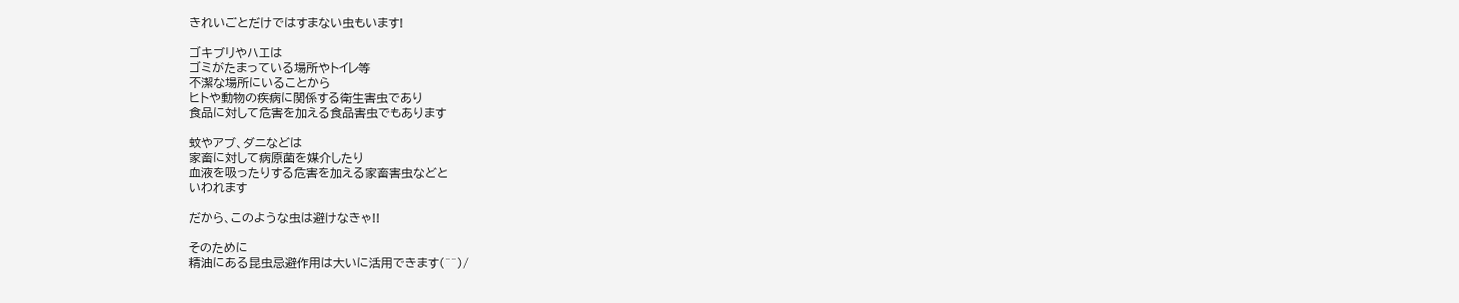きれいごとだけではすまない虫もいます!

ゴキブリやハエは
ゴミがたまっている場所やトイレ等
不潔な場所にいることから
ヒトや動物の疾病に関係する衛生害虫であり
食品に対して危害を加える食品害虫でもあります

蚊やアブ、ダニなどは
家畜に対して病原菌を媒介したり
血液を吸ったりする危害を加える家畜害虫などと
いわれます

だから、このような虫は避けなきゃ!!

そのために
精油にある昆虫忌避作用は大いに活用できます(^^)/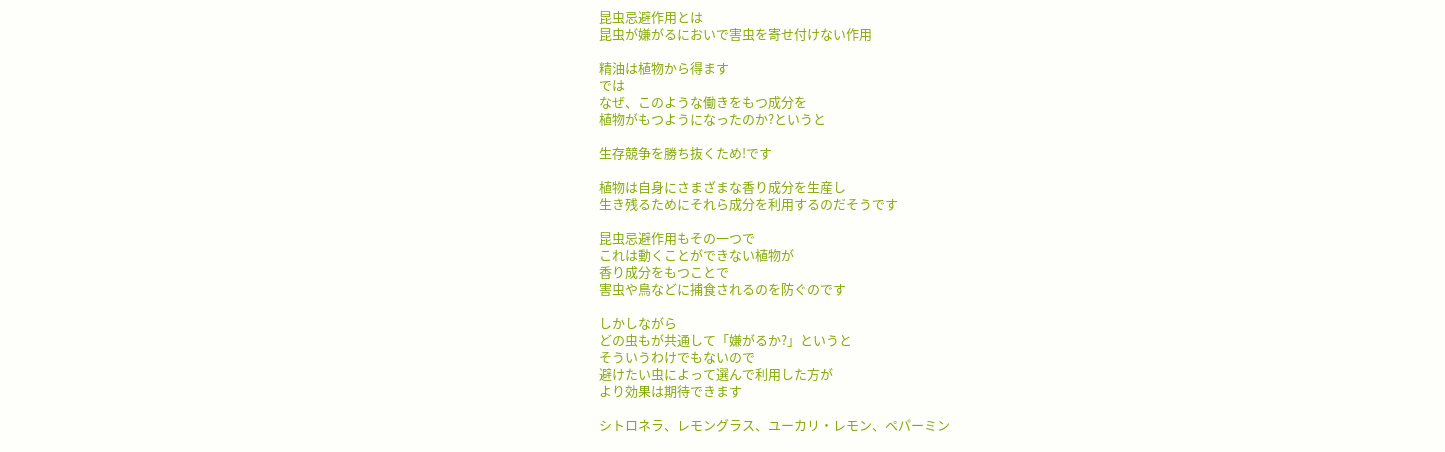昆虫忌避作用とは
昆虫が嫌がるにおいで害虫を寄せ付けない作用

精油は植物から得ます
では
なぜ、このような働きをもつ成分を
植物がもつようになったのか?というと

生存競争を勝ち抜くため!です

植物は自身にさまざまな香り成分を生産し
生き残るためにそれら成分を利用するのだそうです

昆虫忌避作用もその一つで
これは動くことができない植物が
香り成分をもつことで
害虫や鳥などに捕食されるのを防ぐのです

しかしながら
どの虫もが共通して「嫌がるか?」というと
そういうわけでもないので
避けたい虫によって選んで利用した方が
より効果は期待できます

シトロネラ、レモングラス、ユーカリ・レモン、ペパーミン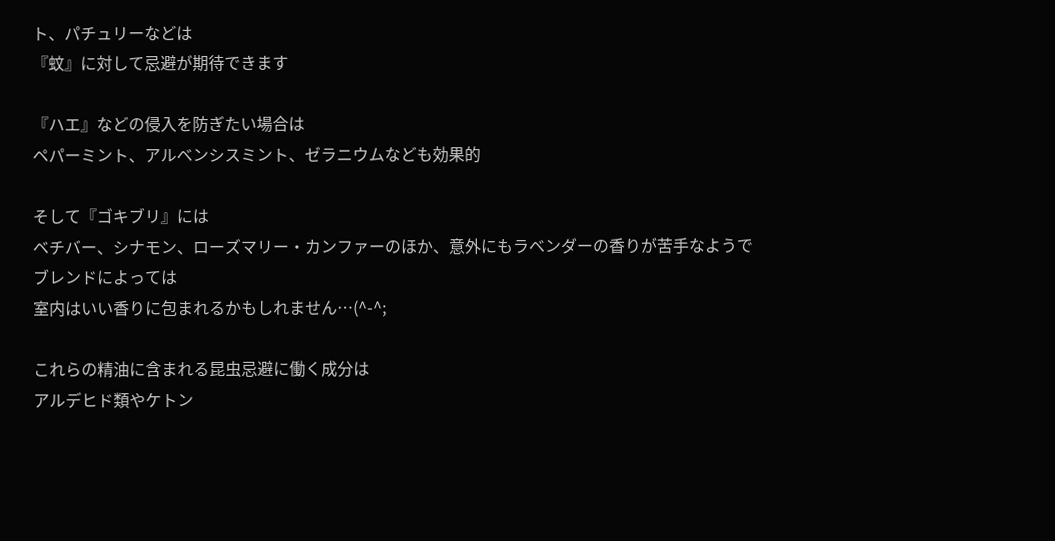ト、パチュリーなどは
『蚊』に対して忌避が期待できます

『ハエ』などの侵入を防ぎたい場合は
ペパーミント、アルベンシスミント、ゼラニウムなども効果的

そして『ゴキブリ』には
ベチバー、シナモン、ローズマリー・カンファーのほか、意外にもラベンダーの香りが苦手なようで
ブレンドによっては
室内はいい香りに包まれるかもしれません…(^-^;

これらの精油に含まれる昆虫忌避に働く成分は
アルデヒド類やケトン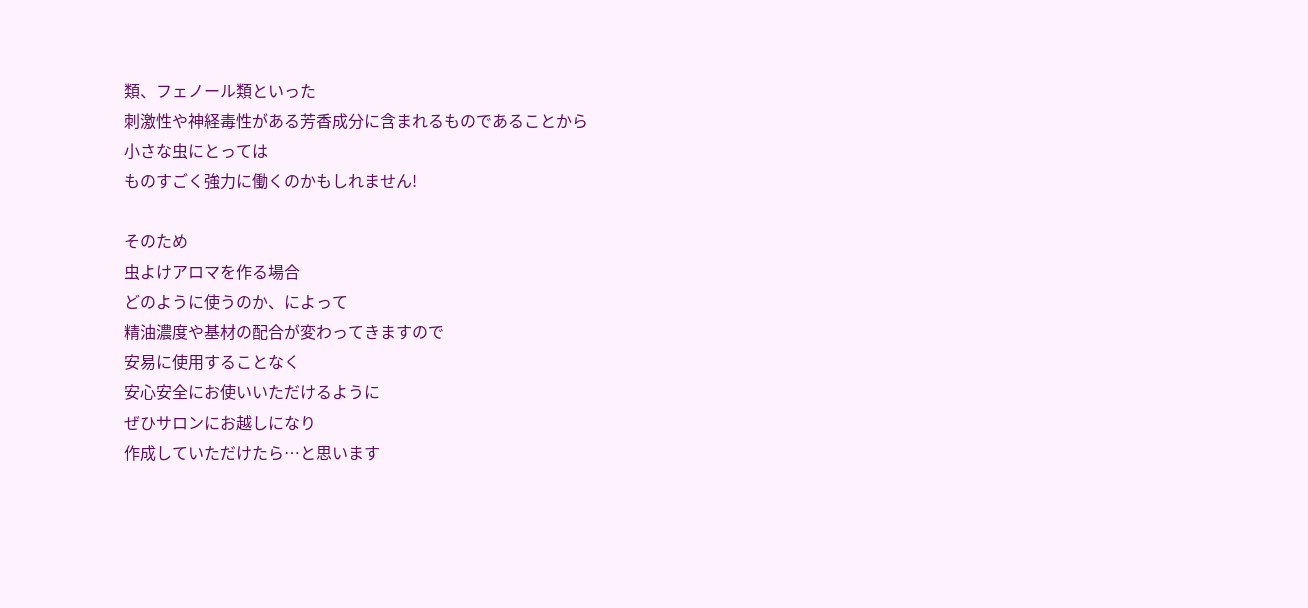類、フェノール類といった
刺激性や神経毒性がある芳香成分に含まれるものであることから
小さな虫にとっては
ものすごく強力に働くのかもしれません!

そのため
虫よけアロマを作る場合
どのように使うのか、によって
精油濃度や基材の配合が変わってきますので
安易に使用することなく
安心安全にお使いいただけるように
ぜひサロンにお越しになり
作成していただけたら…と思います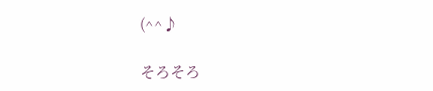(^^♪

そろそろ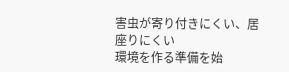害虫が寄り付きにくい、居座りにくい
環境を作る準備を始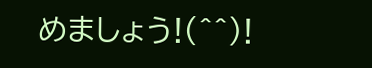めましょう!(^^)!